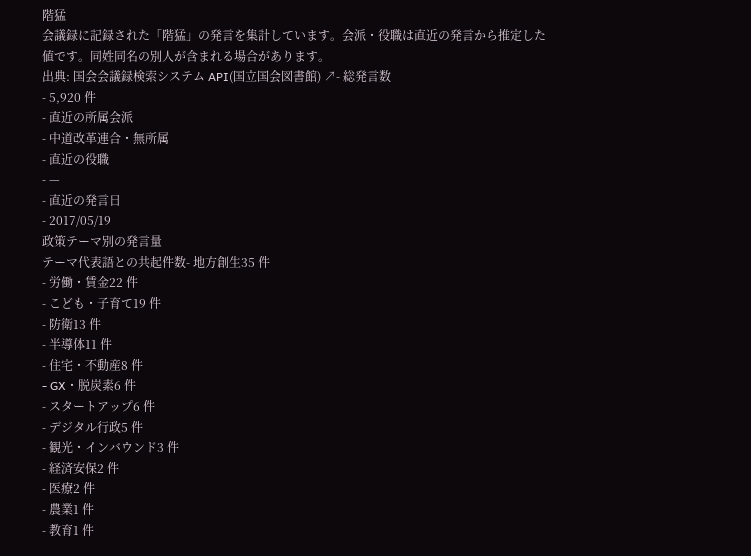階猛
会議録に記録された「階猛」の発言を集計しています。会派・役職は直近の発言から推定した値です。同姓同名の別人が含まれる場合があります。
出典: 国会会議録検索システム API(国立国会図書館) ↗- 総発言数
- 5,920 件
- 直近の所属会派
- 中道改革連合・無所属
- 直近の役職
- —
- 直近の発言日
- 2017/05/19
政策テーマ別の発言量
テーマ代表語との共起件数- 地方創生35 件
- 労働・賃金22 件
- こども・子育て19 件
- 防衛13 件
- 半導体11 件
- 住宅・不動産8 件
- GX・脱炭素6 件
- スタートアップ6 件
- デジタル行政5 件
- 観光・インバウンド3 件
- 経済安保2 件
- 医療2 件
- 農業1 件
- 教育1 件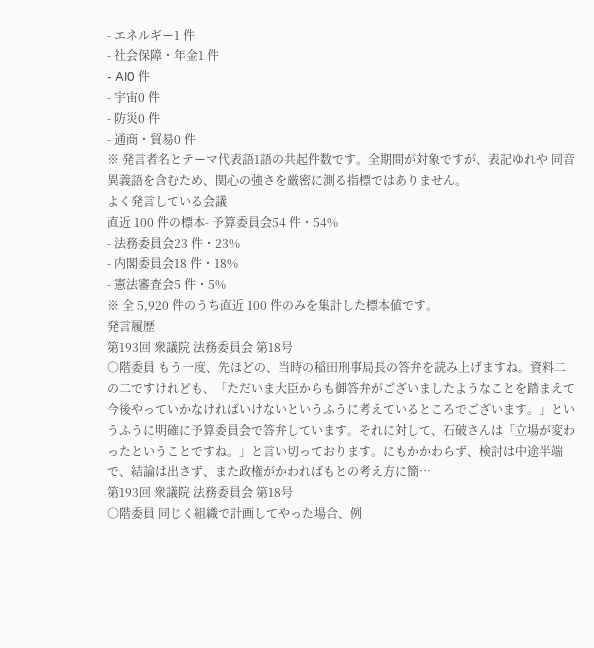- エネルギー1 件
- 社会保障・年金1 件
- AI0 件
- 宇宙0 件
- 防災0 件
- 通商・貿易0 件
※ 発言者名とテーマ代表語1語の共起件数です。全期間が対象ですが、表記ゆれや 同音異義語を含むため、関心の強さを厳密に測る指標ではありません。
よく発言している会議
直近 100 件の標本- 予算委員会54 件・54%
- 法務委員会23 件・23%
- 内閣委員会18 件・18%
- 憲法審査会5 件・5%
※ 全 5,920 件のうち直近 100 件のみを集計した標本値です。
発言履歴
第193回 衆議院 法務委員会 第18号
○階委員 もう一度、先ほどの、当時の稲田刑事局長の答弁を読み上げますね。資料二の二ですけれども、「ただいま大臣からも御答弁がございましたようなことを踏まえて今後やっていかなければいけないというふうに考えているところでございます。」というふうに明確に予算委員会で答弁しています。それに対して、石破さんは「立場が変わったということですね。」と言い切っております。にもかかわらず、検討は中途半端で、結論は出さず、また政権がかわればもとの考え方に簡…
第193回 衆議院 法務委員会 第18号
○階委員 同じく組織で計画してやった場合、例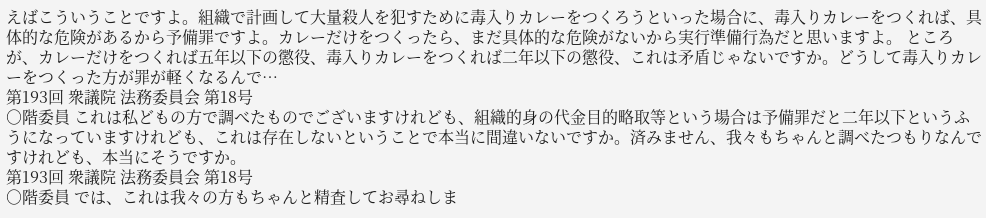えばこういうことですよ。組織で計画して大量殺人を犯すために毒入りカレーをつくろうといった場合に、毒入りカレーをつくれば、具体的な危険があるから予備罪ですよ。カレーだけをつくったら、まだ具体的な危険がないから実行準備行為だと思いますよ。 ところが、カレーだけをつくれば五年以下の懲役、毒入りカレーをつくれば二年以下の懲役、これは矛盾じゃないですか。どうして毒入りカレーをつくった方が罪が軽くなるんで…
第193回 衆議院 法務委員会 第18号
○階委員 これは私どもの方で調べたものでございますけれども、組織的身の代金目的略取等という場合は予備罪だと二年以下というふうになっていますけれども、これは存在しないということで本当に間違いないですか。済みません、我々もちゃんと調べたつもりなんですけれども、本当にそうですか。
第193回 衆議院 法務委員会 第18号
○階委員 では、これは我々の方もちゃんと精査してお尋ねしま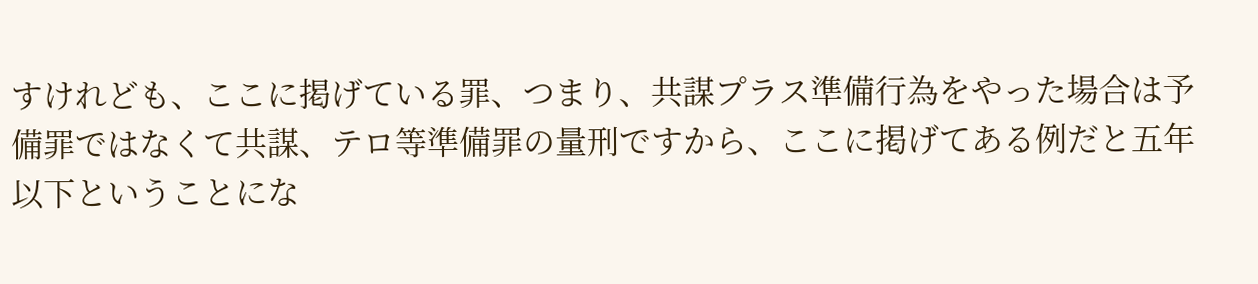すけれども、ここに掲げている罪、つまり、共謀プラス準備行為をやった場合は予備罪ではなくて共謀、テロ等準備罪の量刑ですから、ここに掲げてある例だと五年以下ということにな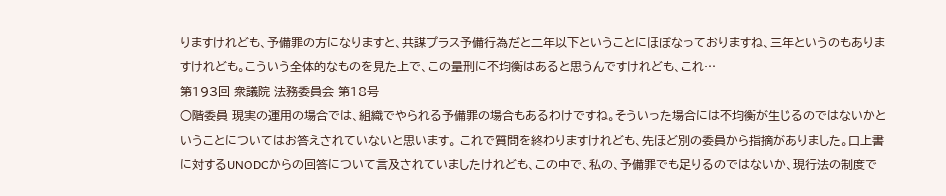りますけれども、予備罪の方になりますと、共謀プラス予備行為だと二年以下ということにほぼなっておりますね、三年というのもありますけれども。こういう全体的なものを見た上で、この量刑に不均衡はあると思うんですけれども、これ…
第193回 衆議院 法務委員会 第18号
○階委員 現実の運用の場合では、組織でやられる予備罪の場合もあるわけですね。そういった場合には不均衡が生じるのではないかということについてはお答えされていないと思います。 これで質問を終わりますけれども、先ほど別の委員から指摘がありました。口上書に対するUNODCからの回答について言及されていましたけれども、この中で、私の、予備罪でも足りるのではないか、現行法の制度で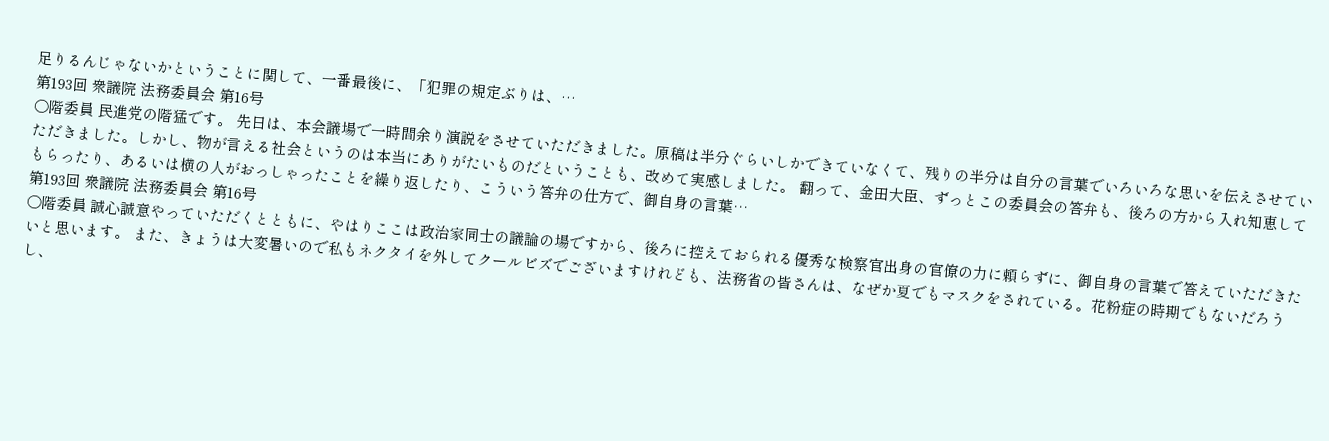足りるんじゃないかということに関して、一番最後に、「犯罪の規定ぶりは、…
第193回 衆議院 法務委員会 第16号
○階委員 民進党の階猛です。 先日は、本会議場で一時間余り演説をさせていただきました。原稿は半分ぐらいしかできていなくて、残りの半分は自分の言葉でいろいろな思いを伝えさせていただきました。しかし、物が言える社会というのは本当にありがたいものだということも、改めて実感しました。 翻って、金田大臣、ずっとこの委員会の答弁も、後ろの方から入れ知恵してもらったり、あるいは横の人がおっしゃったことを繰り返したり、こういう答弁の仕方で、御自身の言葉…
第193回 衆議院 法務委員会 第16号
○階委員 誠心誠意やっていただくとともに、やはりここは政治家同士の議論の場ですから、後ろに控えておられる優秀な検察官出身の官僚の力に頼らずに、御自身の言葉で答えていただきたいと思います。 また、きょうは大変暑いので私もネクタイを外してクールビズでございますけれども、法務省の皆さんは、なぜか夏でもマスクをされている。花粉症の時期でもないだろうし、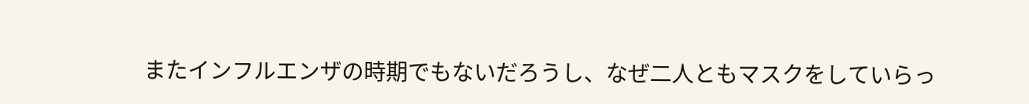またインフルエンザの時期でもないだろうし、なぜ二人ともマスクをしていらっ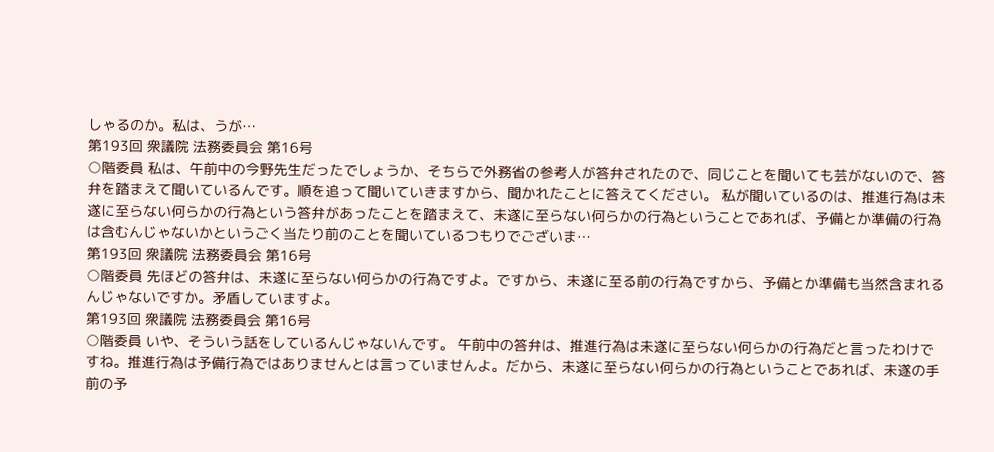しゃるのか。私は、うが…
第193回 衆議院 法務委員会 第16号
○階委員 私は、午前中の今野先生だったでしょうか、そちらで外務省の参考人が答弁されたので、同じことを聞いても芸がないので、答弁を踏まえて聞いているんです。順を追って聞いていきますから、聞かれたことに答えてください。 私が聞いているのは、推進行為は未遂に至らない何らかの行為という答弁があったことを踏まえて、未遂に至らない何らかの行為ということであれば、予備とか準備の行為は含むんじゃないかというごく当たり前のことを聞いているつもりでございま…
第193回 衆議院 法務委員会 第16号
○階委員 先ほどの答弁は、未遂に至らない何らかの行為ですよ。ですから、未遂に至る前の行為ですから、予備とか準備も当然含まれるんじゃないですか。矛盾していますよ。
第193回 衆議院 法務委員会 第16号
○階委員 いや、そういう話をしているんじゃないんです。 午前中の答弁は、推進行為は未遂に至らない何らかの行為だと言ったわけですね。推進行為は予備行為ではありませんとは言っていませんよ。だから、未遂に至らない何らかの行為ということであれば、未遂の手前の予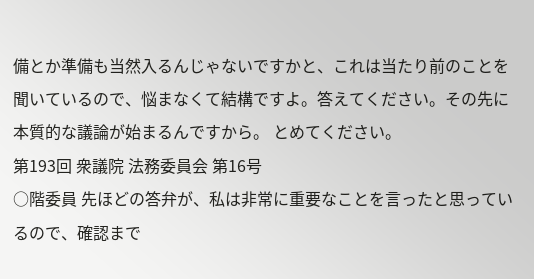備とか準備も当然入るんじゃないですかと、これは当たり前のことを聞いているので、悩まなくて結構ですよ。答えてください。その先に本質的な議論が始まるんですから。 とめてください。
第193回 衆議院 法務委員会 第16号
○階委員 先ほどの答弁が、私は非常に重要なことを言ったと思っているので、確認まで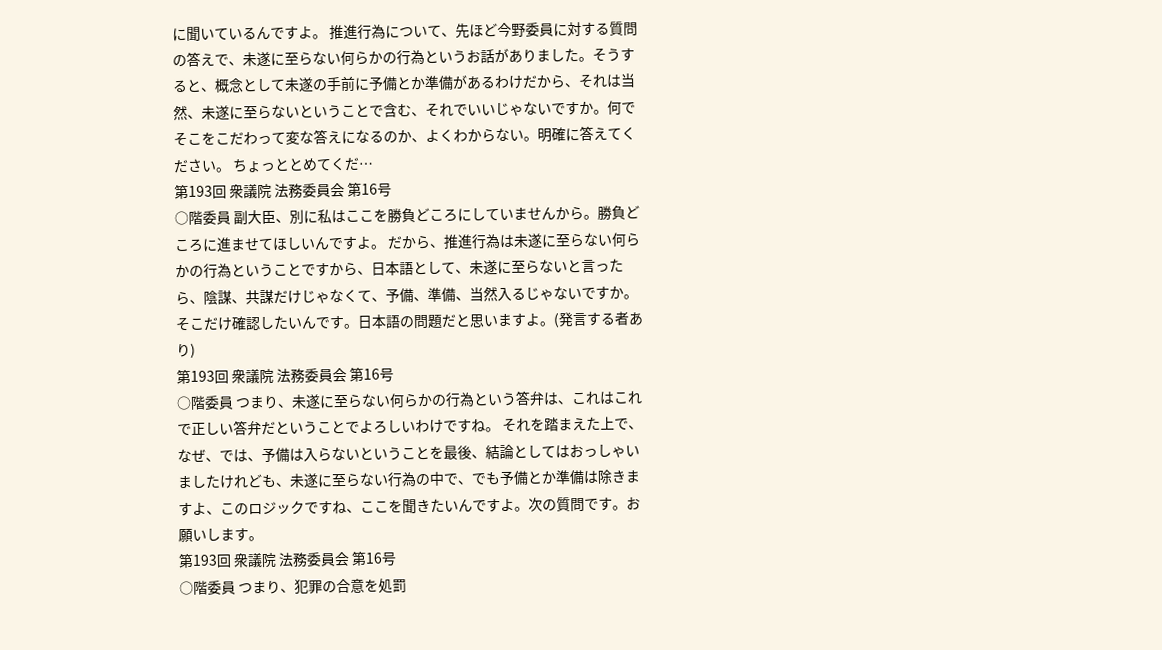に聞いているんですよ。 推進行為について、先ほど今野委員に対する質問の答えで、未遂に至らない何らかの行為というお話がありました。そうすると、概念として未遂の手前に予備とか準備があるわけだから、それは当然、未遂に至らないということで含む、それでいいじゃないですか。何でそこをこだわって変な答えになるのか、よくわからない。明確に答えてください。 ちょっととめてくだ…
第193回 衆議院 法務委員会 第16号
○階委員 副大臣、別に私はここを勝負どころにしていませんから。勝負どころに進ませてほしいんですよ。 だから、推進行為は未遂に至らない何らかの行為ということですから、日本語として、未遂に至らないと言ったら、陰謀、共謀だけじゃなくて、予備、準備、当然入るじゃないですか。そこだけ確認したいんです。日本語の問題だと思いますよ。(発言する者あり)
第193回 衆議院 法務委員会 第16号
○階委員 つまり、未遂に至らない何らかの行為という答弁は、これはこれで正しい答弁だということでよろしいわけですね。 それを踏まえた上で、なぜ、では、予備は入らないということを最後、結論としてはおっしゃいましたけれども、未遂に至らない行為の中で、でも予備とか準備は除きますよ、このロジックですね、ここを聞きたいんですよ。次の質問です。お願いします。
第193回 衆議院 法務委員会 第16号
○階委員 つまり、犯罪の合意を処罰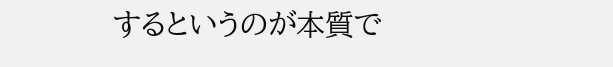するというのが本質で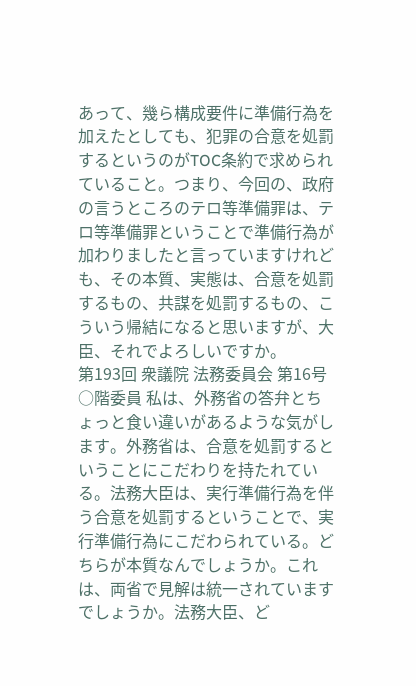あって、幾ら構成要件に準備行為を加えたとしても、犯罪の合意を処罰するというのがTOC条約で求められていること。つまり、今回の、政府の言うところのテロ等準備罪は、テロ等準備罪ということで準備行為が加わりましたと言っていますけれども、その本質、実態は、合意を処罰するもの、共謀を処罰するもの、こういう帰結になると思いますが、大臣、それでよろしいですか。
第193回 衆議院 法務委員会 第16号
○階委員 私は、外務省の答弁とちょっと食い違いがあるような気がします。外務省は、合意を処罰するということにこだわりを持たれている。法務大臣は、実行準備行為を伴う合意を処罰するということで、実行準備行為にこだわられている。どちらが本質なんでしょうか。これは、両省で見解は統一されていますでしょうか。法務大臣、ど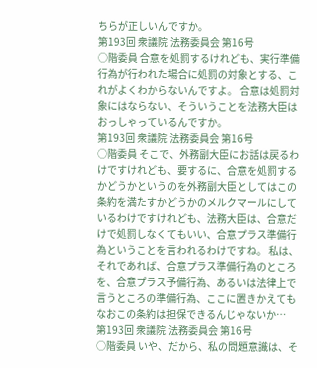ちらが正しいんですか。
第193回 衆議院 法務委員会 第16号
○階委員 合意を処罰するけれども、実行準備行為が行われた場合に処罰の対象とする、これがよくわからないんですよ。 合意は処罰対象にはならない、そういうことを法務大臣はおっしゃっているんですか。
第193回 衆議院 法務委員会 第16号
○階委員 そこで、外務副大臣にお話は戻るわけですけれども、要するに、合意を処罰するかどうかというのを外務副大臣としてはこの条約を満たすかどうかのメルクマールにしているわけですけれども、法務大臣は、合意だけで処罰しなくてもいい、合意プラス準備行為ということを言われるわけですね。 私は、それであれば、合意プラス準備行為のところを、合意プラス予備行為、あるいは法律上で言うところの準備行為、ここに置きかえてもなおこの条約は担保できるんじゃないか…
第193回 衆議院 法務委員会 第16号
○階委員 いや、だから、私の問題意識は、そ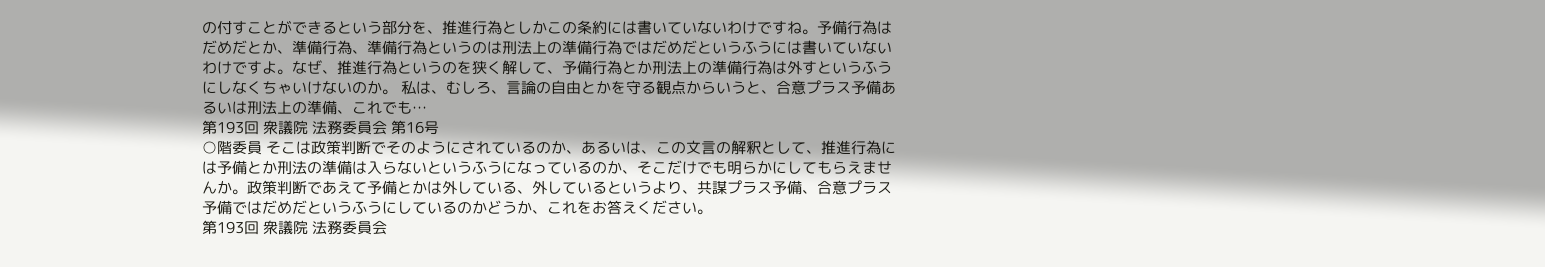の付すことができるという部分を、推進行為としかこの条約には書いていないわけですね。予備行為はだめだとか、準備行為、準備行為というのは刑法上の準備行為ではだめだというふうには書いていないわけですよ。なぜ、推進行為というのを狭く解して、予備行為とか刑法上の準備行為は外すというふうにしなくちゃいけないのか。 私は、むしろ、言論の自由とかを守る観点からいうと、合意プラス予備あるいは刑法上の準備、これでも…
第193回 衆議院 法務委員会 第16号
○階委員 そこは政策判断でそのようにされているのか、あるいは、この文言の解釈として、推進行為には予備とか刑法の準備は入らないというふうになっているのか、そこだけでも明らかにしてもらえませんか。政策判断であえて予備とかは外している、外しているというより、共謀プラス予備、合意プラス予備ではだめだというふうにしているのかどうか、これをお答えください。
第193回 衆議院 法務委員会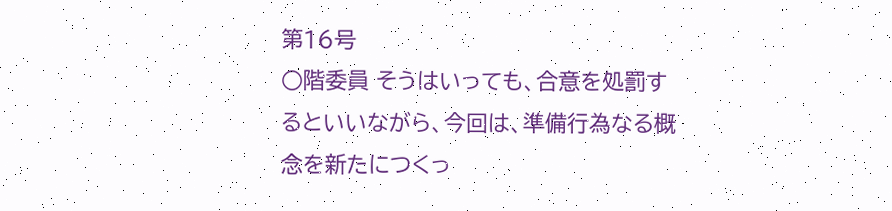第16号
○階委員 そうはいっても、合意を処罰するといいながら、今回は、準備行為なる概念を新たにつくっ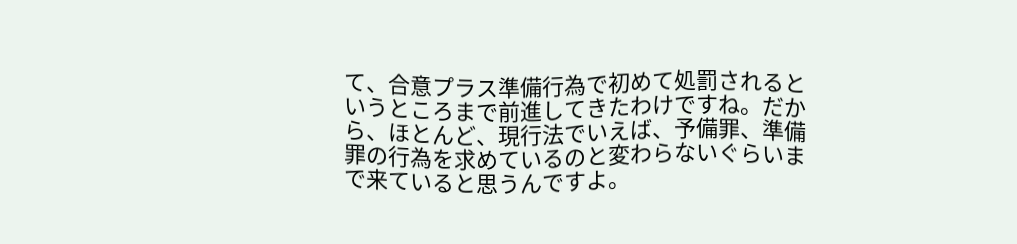て、合意プラス準備行為で初めて処罰されるというところまで前進してきたわけですね。だから、ほとんど、現行法でいえば、予備罪、準備罪の行為を求めているのと変わらないぐらいまで来ていると思うんですよ。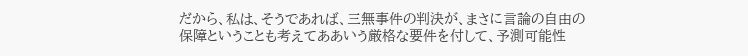だから、私は、そうであれば、三無事件の判決が、まさに言論の自由の保障ということも考えてああいう厳格な要件を付して、予測可能性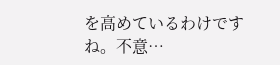を高めているわけですね。不意…